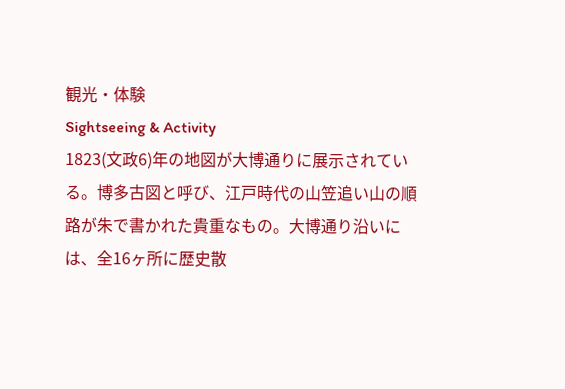観光・体験
Sightseeing & Activity
1823(文政6)年の地図が大博通りに展示されている。博多古図と呼び、江戸時代の山笠追い山の順路が朱で書かれた貴重なもの。大博通り沿いには、全16ヶ所に歴史散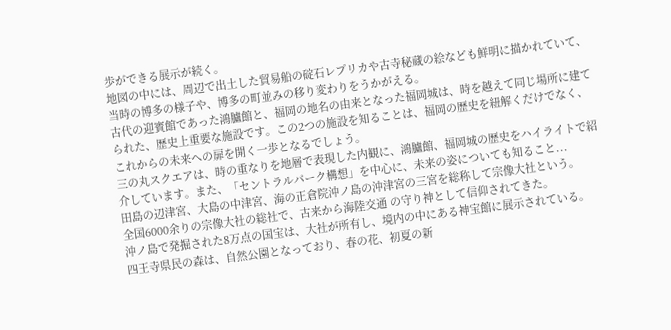歩ができる展示が続く。
地図の中には、周辺で出土した貿易船の碇石レプリカや古寺秘蔵の絵なども鮮明に描かれていて、当時の博多の様子や、博多の町並みの移り変わりをうかがえる。
古代の迎賓館であった鴻臚館と、福岡の地名の由来となった福岡城は、時を越えて同じ場所に建てられた、歴史上重要な施設です。この2つの施設を知ることは、福岡の歴史を紐解くだけでなく、これからの未来への扉を開く一歩となるでしょう。
三の丸スクエアは、時の重なりを地層で表現した内観に、鴻臚館、福岡城の歴史をハイライトで紹介しています。また、「セントラルパーク構想」を中心に、未来の姿についても知ること...
田島の辺津宮、大島の中津宮、海の正倉院沖ノ島の沖津宮の三宮を総称して宗像大社という。
全国6000余りの宗像大社の総社で、古来から海陸交通 の守り神として信仰されてきた。
沖ノ島で発掘された8万点の国宝は、大社が所有し、境内の中にある神宝館に展示されている。
四王寺県民の森は、自然公園となっており、春の花、初夏の新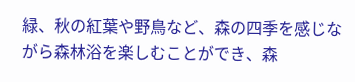緑、秋の紅葉や野鳥など、森の四季を感じながら森林浴を楽しむことができ、森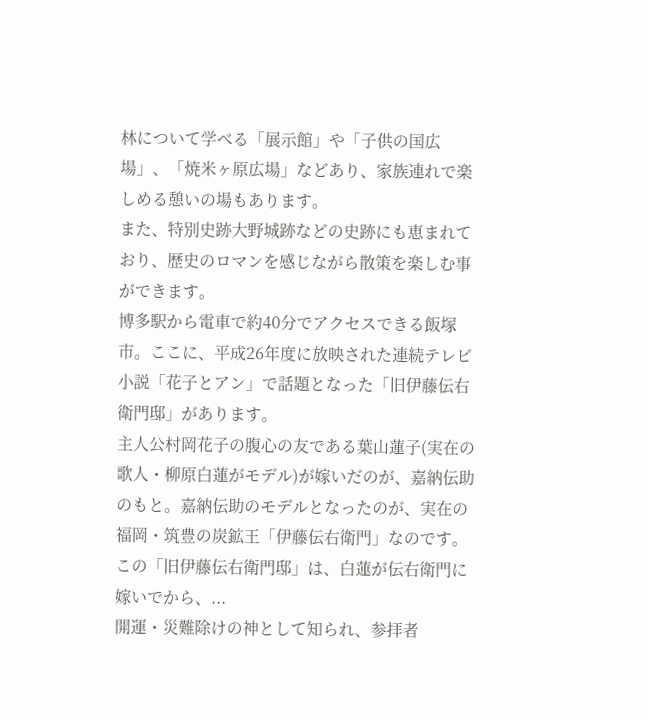林について学べる「展示館」や「子供の国広場」、「焼米ヶ原広場」などあり、家族連れで楽しめる憩いの場もあります。
また、特別史跡大野城跡などの史跡にも恵まれており、歴史のロマンを感じながら散策を楽しむ事ができます。
博多駅から電車で約40分でアクセスできる飯塚市。ここに、平成26年度に放映された連続テレビ小説「花子とアン」で話題となった「旧伊藤伝右衛門邸」があります。
主人公村岡花子の腹心の友である葉山蓮子(実在の歌人・柳原白蓮がモデル)が嫁いだのが、嘉納伝助のもと。嘉納伝助のモデルとなったのが、実在の福岡・筑豊の炭鉱王「伊藤伝右衛門」なのです。この「旧伊藤伝右衛門邸」は、白蓮が伝右衛門に嫁いでから、...
開運・災難除けの神として知られ、参拝者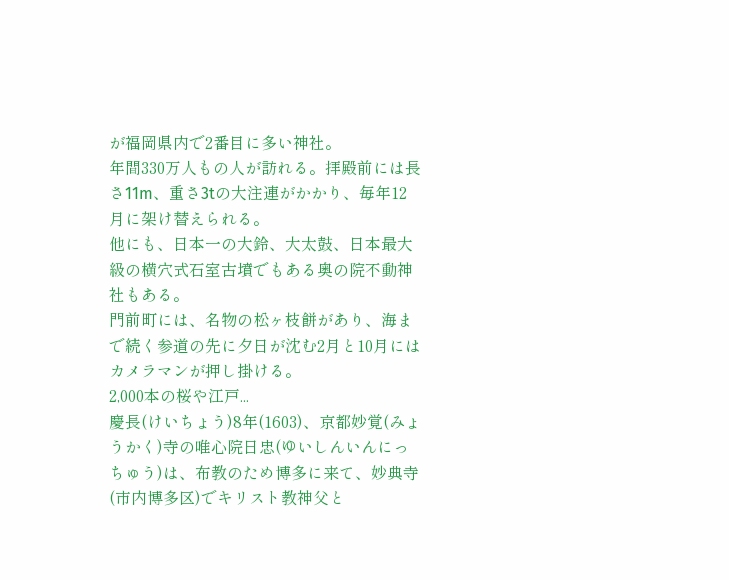が福岡県内で2番目に多い神社。
年間330万人もの人が訪れる。拝殿前には長さ11m、重さ3tの大注連がかかり、毎年12月に架け替えられる。
他にも、日本一の大鈴、大太鼓、日本最大級の横穴式石室古墳でもある奥の院不動神社もある。
門前町には、名物の松ヶ枝餅があり、海まで続く参道の先に夕日が沈む2月と10月にはカメラマンが押し掛ける。
2,000本の桜や江戸...
慶長(けいちょう)8年(1603)、京都妙覚(みょうかく)寺の唯心院日忠(ゆいしんいんにっちゅう)は、布教のため博多に来て、妙典寺(市内博多区)でキリスト教神父と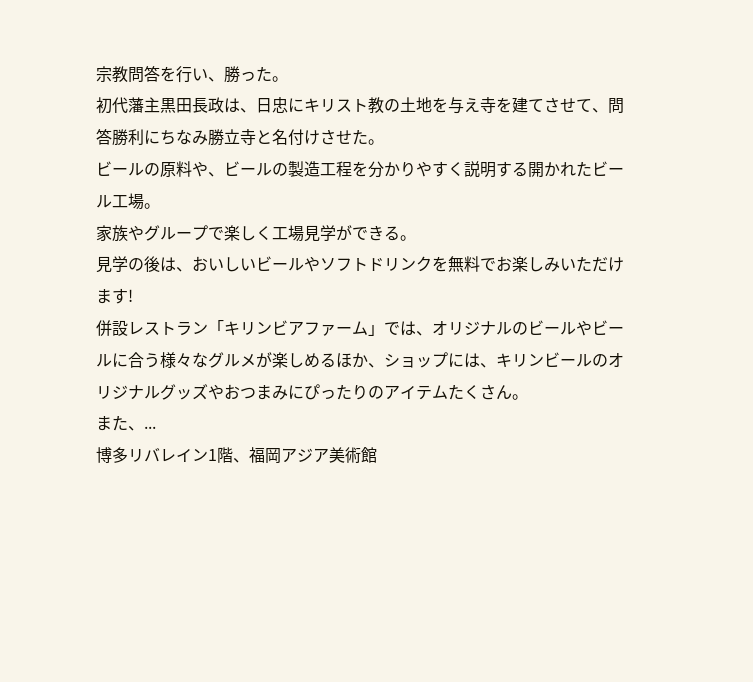宗教問答を行い、勝った。
初代藩主黒田長政は、日忠にキリスト教の土地を与え寺を建てさせて、問答勝利にちなみ勝立寺と名付けさせた。
ビールの原料や、ビールの製造工程を分かりやすく説明する開かれたビール工場。
家族やグループで楽しく工場見学ができる。
見学の後は、おいしいビールやソフトドリンクを無料でお楽しみいただけます!
併設レストラン「キリンビアファーム」では、オリジナルのビールやビールに合う様々なグルメが楽しめるほか、ショップには、キリンビールのオリジナルグッズやおつまみにぴったりのアイテムたくさん。
また、...
博多リバレイン1階、福岡アジア美術館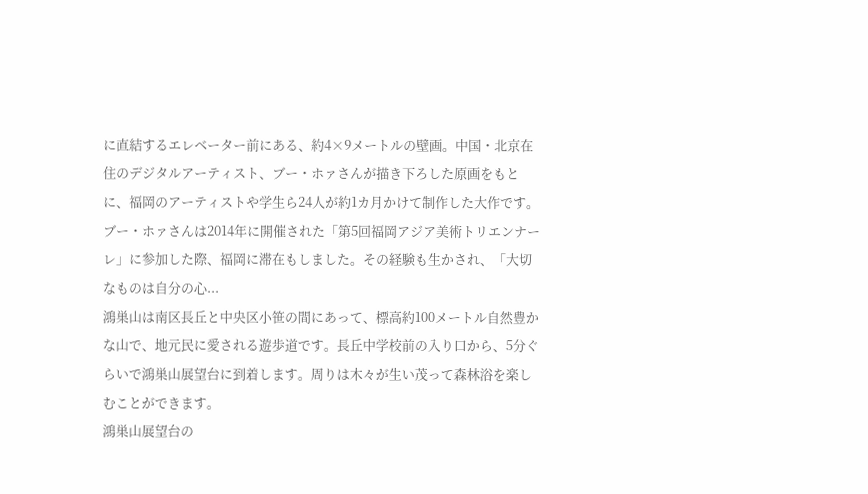に直結するエレベーター前にある、約4×9メートルの壁画。中国・北京在住のデジタルアーティスト、ブー・ホァさんが描き下ろした原画をもとに、福岡のアーティストや学生ら24人が約1カ月かけて制作した大作です。
ブー・ホァさんは2014年に開催された「第5回福岡アジア美術トリエンナーレ」に参加した際、福岡に滞在もしました。その経験も生かされ、「大切なものは自分の心...
鴻巣山は南区長丘と中央区小笹の間にあって、標高約100メートル自然豊かな山で、地元民に愛される遊歩道です。長丘中学校前の入り口から、5分ぐらいで鴻巣山展望台に到着します。周りは木々が生い茂って森林浴を楽しむことができます。
鴻巣山展望台の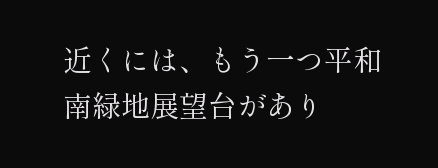近くには、もう一つ平和南緑地展望台があり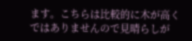ます。こちらは比較的に木が高くではありませんので見晴らしが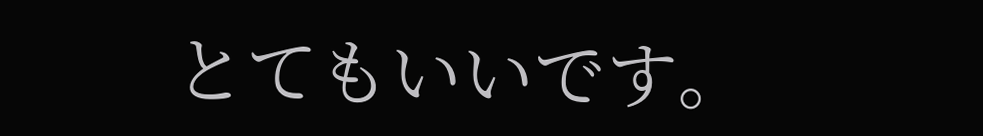とてもいいです。